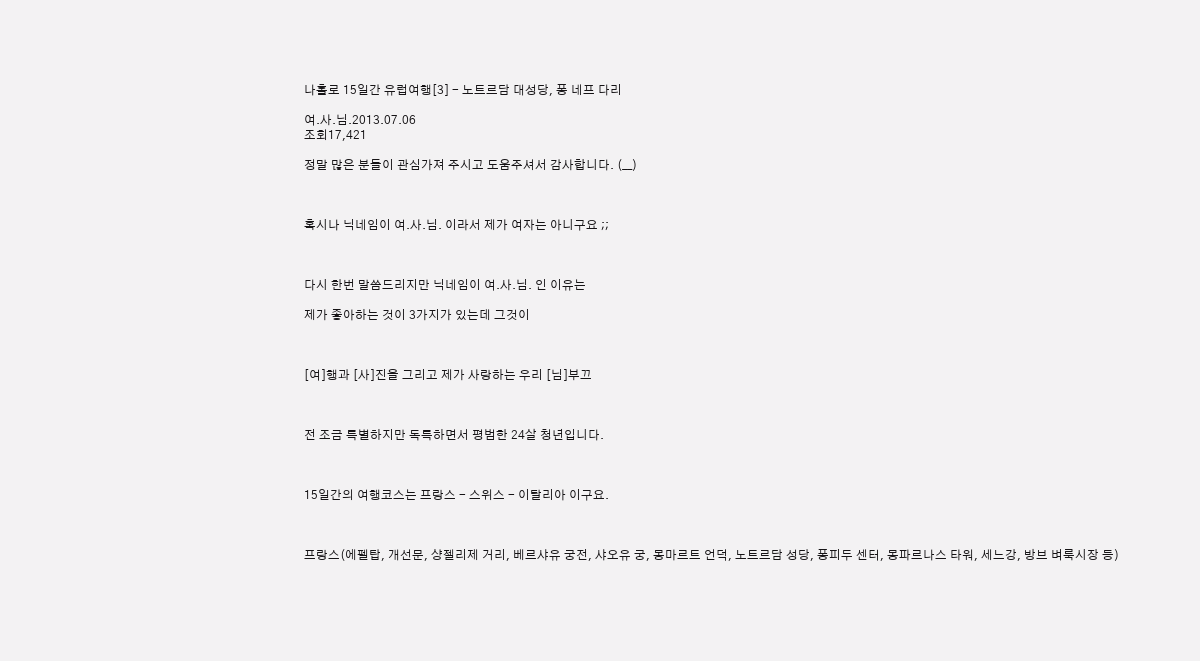나홀로 15일간 유럽여행[3] - 노트르담 대성당, 퐁 네프 다리

여.사.님.2013.07.06
조회17,421

정말 많은 분들이 관심가져 주시고 도움주셔서 감사합니다. (__)



혹시나 닉네임이 여.사.님. 이라서 제가 여자는 아니구요 ;;



다시 한번 말씀드리지만 닉네임이 여.사.님. 인 이유는

제가 좋아하는 것이 3가지가 있는데 그것이



[여]행과 [사]진을 그리고 제가 사랑하는 우리 [님]부끄



전 조금 특별하지만 독특하면서 평범한 24살 청년입니다.



15일간의 여행코스는 프랑스 - 스위스 - 이탈리아 이구요.



프랑스(에펠탑, 개선문, 샹젤리제 거리, 베르샤유 궁전, 샤오유 궁, 몽마르트 언덕, 노트르담 성당, 퐁피두 센터, 몽파르나스 타워, 세느강, 방브 벼룩시장 등)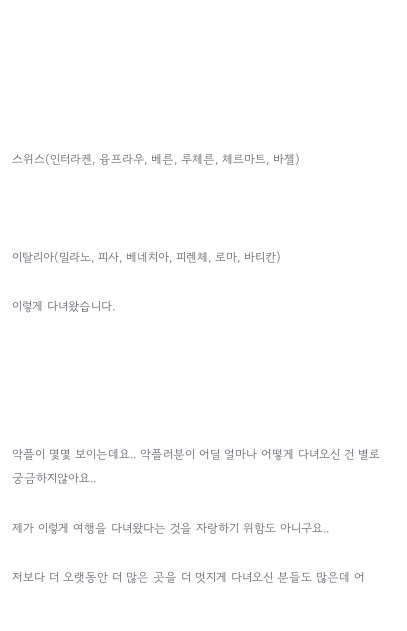스위스(인터라켄, 융프라우, 베른, 루체른, 체르마트, 바젤)



이탈리아(밀라노, 피사, 베네치아, 피렌체, 로마, 바티칸)

이렇게 다녀왔습니다.





악플이 몇몇 보이는데요.. 악플러분이 어딜 얼마나 어떻게 다녀오신 건 별로 궁금하지않아요..

제가 이렇게 여행을 다녀왔다는 것을 자랑하기 위함도 아니구요..

저보다 더 오랫동안 더 많은 곳을 더 멋지게 다녀오신 분들도 많은데 어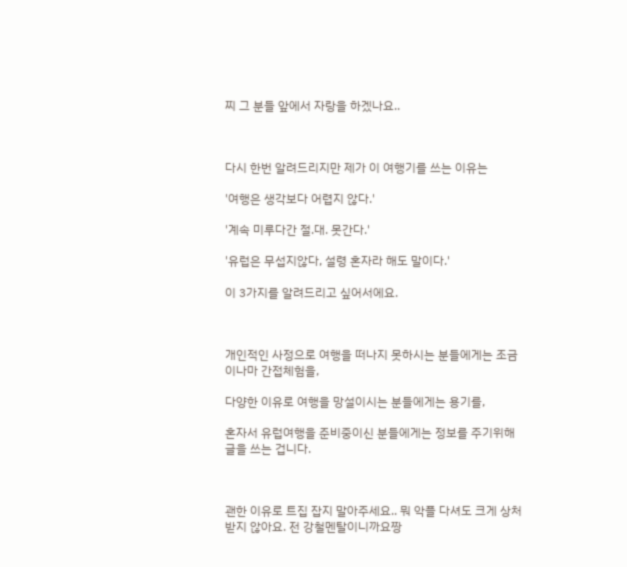찌 그 분들 앞에서 자랑을 하겠나요..



다시 한번 알려드리지만 제가 이 여행기를 쓰는 이유는

'여행은 생각보다 어렵지 않다.'

'계속 미루다간 절.대. 못간다.'

'유럽은 무섭지않다, 설령 혼자라 해도 말이다.'

이 3가지를 알려드리고 싶어서에요.



개인적인 사정으로 여행을 떠나지 못하시는 분들에게는 조금이나마 간접체험을,

다양한 이유로 여행을 망설이시는 분들에게는 용기를,

혼자서 유럽여행을 준비중이신 분들에게는 정보를 주기위해 글을 쓰는 겁니다.



괜한 이유로 트집 잡지 말아주세요.. 뭐 악플 다셔도 크게 상처받지 않아요. 전 강철멘탈이니까요짱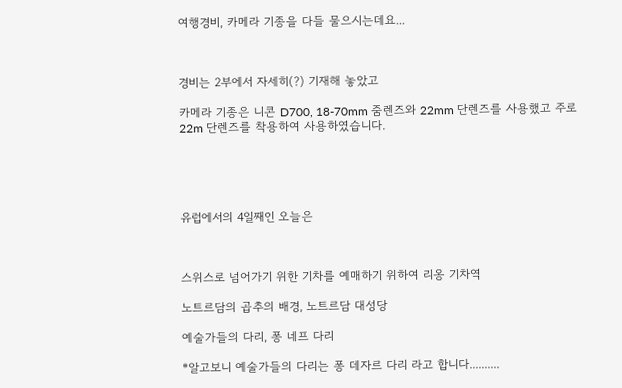여행경비, 카메라 기종을 다들 물으시는데요...



경비는 2부에서 자세히(?) 기재해 놓았고

카메라 기종은 니콘 D700, 18-70mm 줌렌즈와 22mm 단렌즈를 사용했고 주로 22m 단렌즈를 착용하여 사용하였습니다.





유럽에서의 4일째인 오늘은



스위스로 넘어가기 위한 기차를 예매하기 위하여 리옹 기차역

노트르담의 곱추의 배경, 노트르담 대성당

예술가들의 다리, 퐁 네프 다리

*알고보니 예술가들의 다리는 퐁 데자르 다리 라고 합니다..........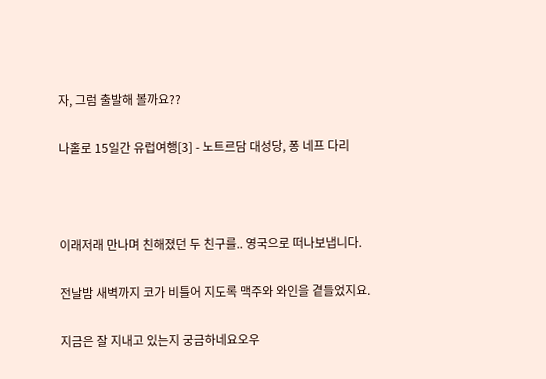자, 그럼 출발해 볼까요??

나홀로 15일간 유럽여행[3] - 노트르담 대성당, 퐁 네프 다리



이래저래 만나며 친해졌던 두 친구를.. 영국으로 떠나보냅니다.

전날밤 새벽까지 코가 비틀어 지도록 맥주와 와인을 곁들었지요.

지금은 잘 지내고 있는지 궁금하네요오우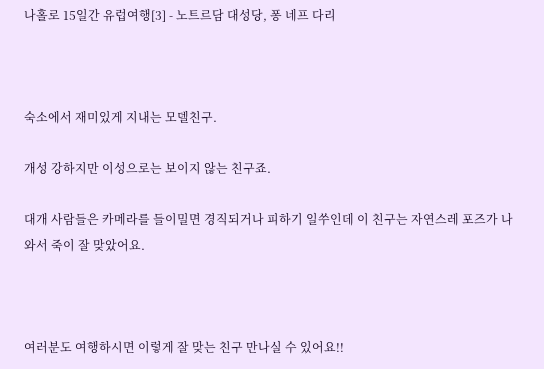나홀로 15일간 유럽여행[3] - 노트르담 대성당, 퐁 네프 다리



숙소에서 재미있게 지내는 모델친구.

개성 강하지만 이성으로는 보이지 않는 친구죠.

대개 사람들은 카메라를 들이밀면 경직되거나 피하기 일쑤인데 이 친구는 자연스레 포즈가 나와서 죽이 잘 맞았어요.



여러분도 여행하시면 이렇게 잘 맞는 친구 만나실 수 있어요!!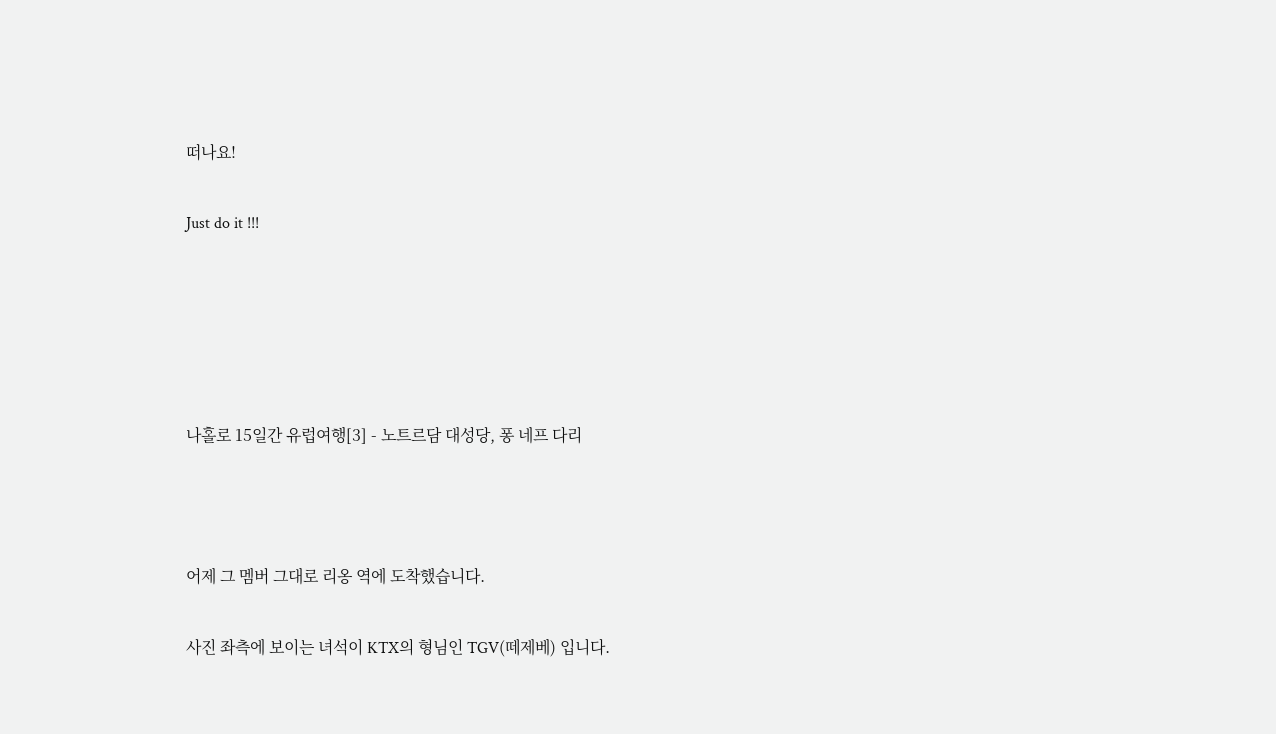떠나요!

Just do it !!!





나홀로 15일간 유럽여행[3] - 노트르담 대성당, 퐁 네프 다리



어제 그 멤버 그대로 리옹 역에 도착했습니다.

사진 좌측에 보이는 녀석이 KTX의 형님인 TGV(떼제베) 입니다.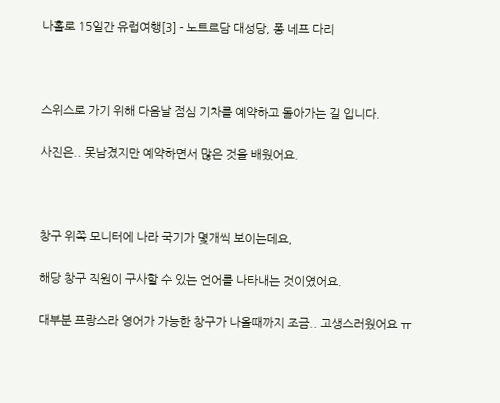나홀로 15일간 유럽여행[3] - 노트르담 대성당, 퐁 네프 다리



스위스로 가기 위해 다음날 점심 기차를 예약하고 돌아가는 길 입니다.

사진은.. 못남겼지만 예약하면서 많은 것을 배웠어요.



창구 위쪽 모니터에 나라 국기가 몇개씩 보이는데요,

해당 창구 직원이 구사할 수 있는 언어를 나타내는 것이였어요.

대부분 프랑스라 영어가 가능한 창구가 나올때까지 조금.. 고생스러웠어요 ㅠ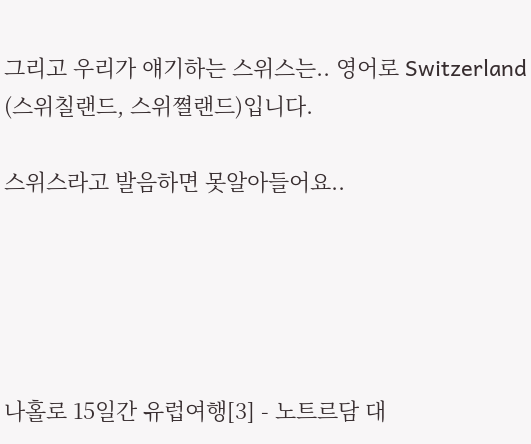그리고 우리가 얘기하는 스위스는.. 영어로 Switzerland (스위칠랜드, 스위쪌랜드)입니다.

스위스라고 발음하면 못알아들어요..





나홀로 15일간 유럽여행[3] - 노트르담 대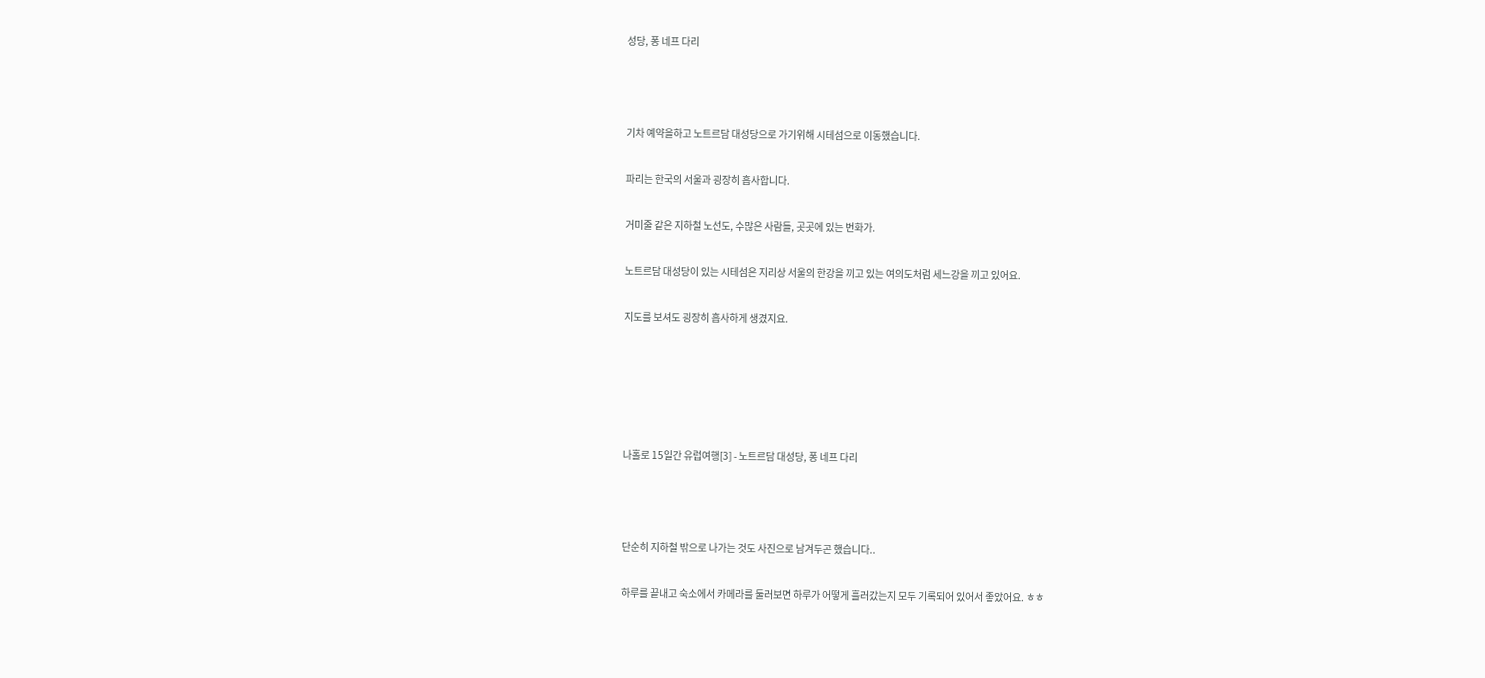성당, 퐁 네프 다리



기차 예약을하고 노트르담 대성당으로 가기위해 시테섬으로 이동했습니다.

파리는 한국의 서울과 굉장히 흡사합니다.

거미줄 같은 지하철 노선도, 수많은 사람들, 곳곳에 있는 번화가.

노트르담 대성당이 있는 시테섬은 지리상 서울의 한강을 끼고 있는 여의도처럼 세느강을 끼고 있어요.

지도를 보셔도 굉장히 흡사하게 생겼지요.





나홀로 15일간 유럽여행[3] - 노트르담 대성당, 퐁 네프 다리



단순히 지하철 밖으로 나가는 것도 사진으로 남겨두곤 했습니다..

하루를 끝내고 숙소에서 카메라를 둘러보면 하루가 어떻게 흘러갔는지 모두 기록되어 있어서 좋았어요. ㅎㅎ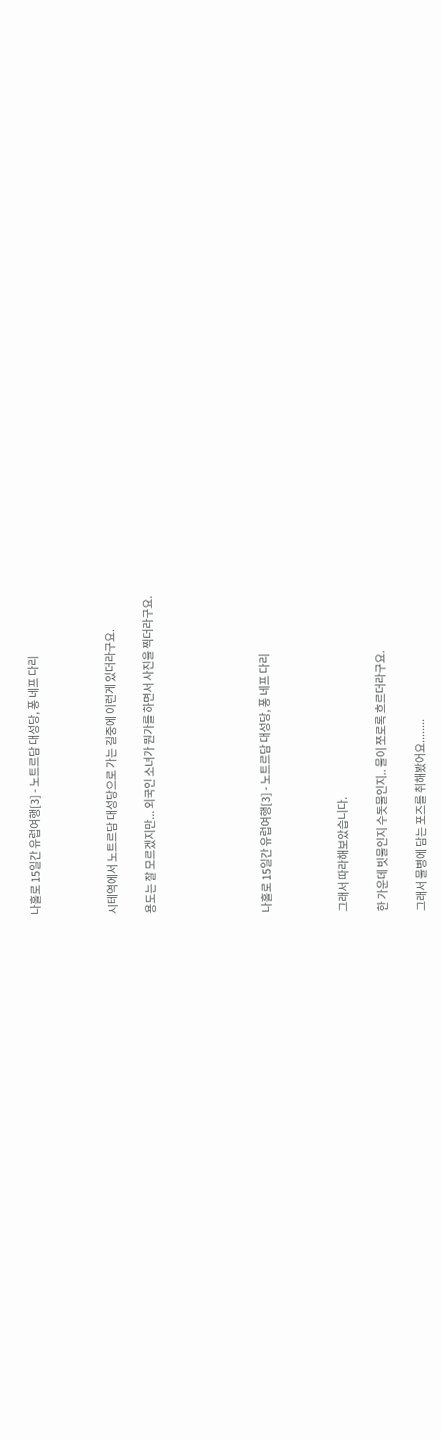나홀로 15일간 유럽여행[3] - 노트르담 대성당, 퐁 네프 다리



시테역에서 노트르담 대성당으로 가는 길중에 이런게 있더라구요.

용도는 잘 모르겠지만... 외국인 소녀가 뭔가를 하면서 사진을 찍더라구요.





나홀로 15일간 유럽여행[3] - 노트르담 대성당, 퐁 네프 다리



그래서 따라해보았습니다.

한 가운데 빗물인지 수돗물인지.. 물이 쪼로록 흐르더라구요.

그래서 물병에 담는 포즈를 취해봤어요........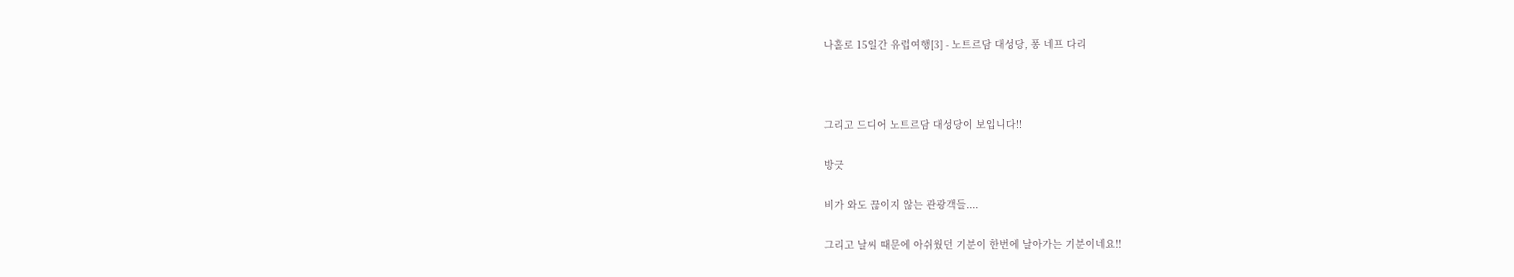나홀로 15일간 유럽여행[3] - 노트르담 대성당, 퐁 네프 다리



그리고 드디어 노트르담 대성당이 보입니다!!

방긋

비가 와도 끊이지 않는 관광객들....

그리고 날씨 때문에 아쉬웠던 기분이 한번에 날아가는 기분이네요!!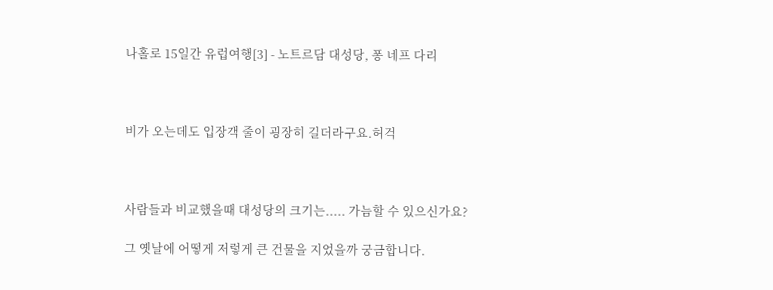나홀로 15일간 유럽여행[3] - 노트르담 대성당, 퐁 네프 다리



비가 오는데도 입장객 줄이 굉장히 길더라구요.허걱



사람들과 비교했을때 대성당의 크기는..... 가늠할 수 있으신가요?

그 옛날에 어떻게 저렇게 큰 건물을 지었을까 궁금합니다.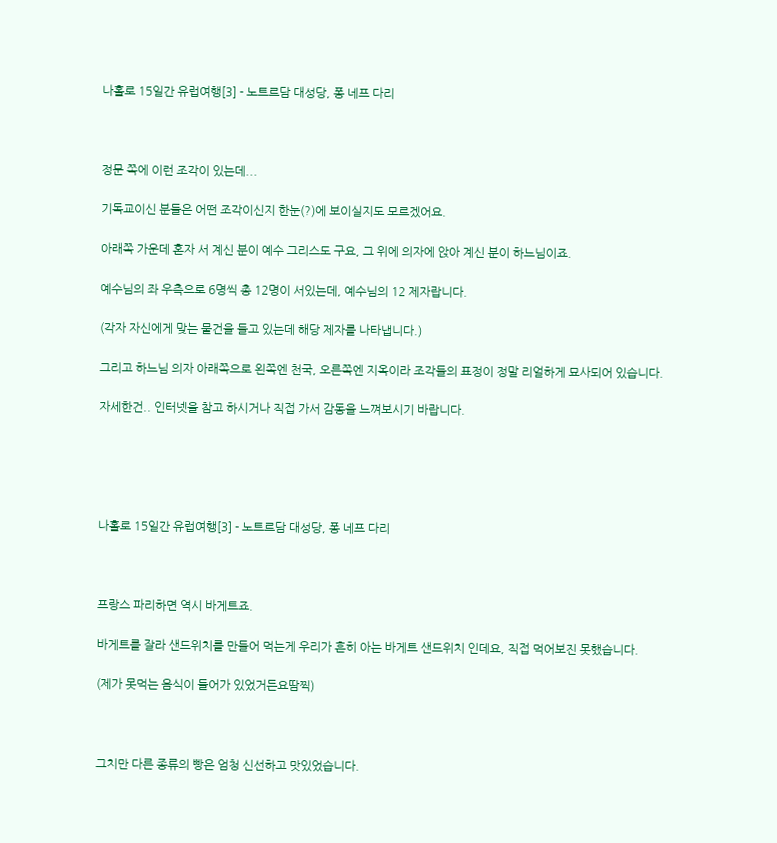나홀로 15일간 유럽여행[3] - 노트르담 대성당, 퐁 네프 다리



정문 쪽에 이런 조각이 있는데...

기독교이신 분들은 어떤 조각이신지 한눈(?)에 보이실지도 모르겠어요.

아래쪽 가운데 혼자 서 계신 분이 예수 그리스도 구요, 그 위에 의자에 앉아 계신 분이 하느님이죠.

예수님의 좌 우측으로 6명씩 총 12명이 서있는데, 예수님의 12 제자랍니다.

(각자 자신에게 맞는 물건을 들고 있는데 해당 제자를 나타냅니다.)

그리고 하느님 의자 아래쪽으로 왼쪽엔 천국, 오른쪽엔 지옥이라 조각들의 표정이 정말 리얼하게 묘사되어 있습니다.

자세한건.. 인터넷을 참고 하시거나 직접 가서 감동을 느껴보시기 바랍니다.





나홀로 15일간 유럽여행[3] - 노트르담 대성당, 퐁 네프 다리



프랑스 파리하면 역시 바게트죠.

바게트를 잘라 샌드위치를 만들어 먹는게 우리가 흔히 아는 바게트 샌드위치 인데요, 직접 먹어보진 못했습니다.

(제가 못먹는 음식이 들어가 있었거든요땀찍)



그치만 다른 종류의 빵은 엄청 신선하고 맛있었습니다.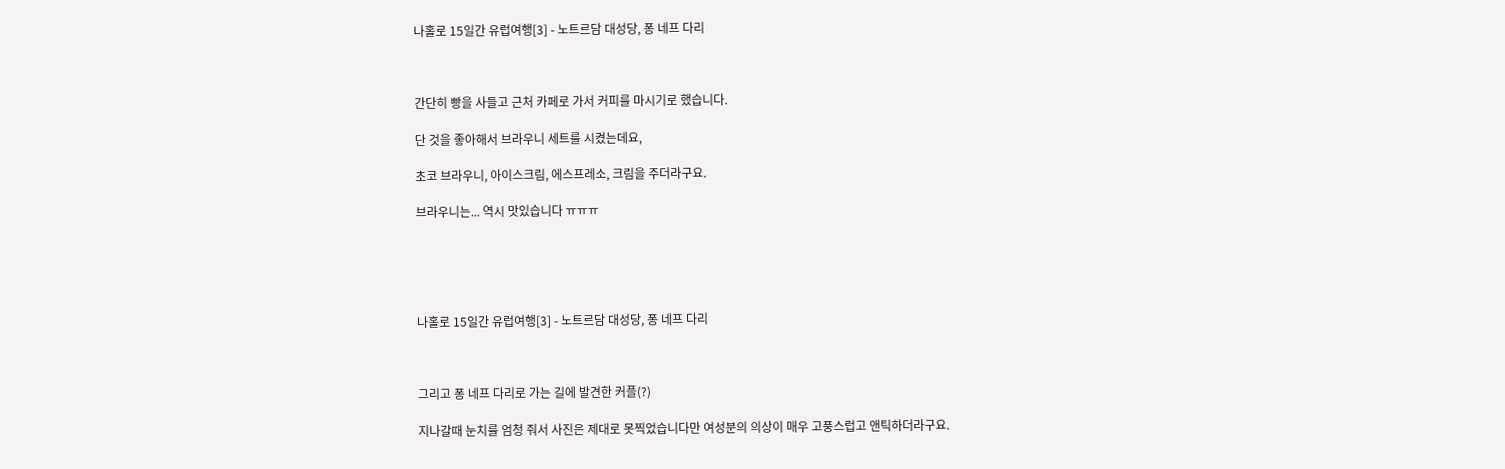나홀로 15일간 유럽여행[3] - 노트르담 대성당, 퐁 네프 다리



간단히 빵을 사들고 근처 카페로 가서 커피를 마시기로 했습니다.

단 것을 좋아해서 브라우니 세트를 시켰는데요,

초코 브라우니, 아이스크림, 에스프레소, 크림을 주더라구요.

브라우니는... 역시 맛있습니다 ㅠㅠㅠ





나홀로 15일간 유럽여행[3] - 노트르담 대성당, 퐁 네프 다리



그리고 퐁 네프 다리로 가는 길에 발견한 커플(?)

지나갈때 눈치를 엄청 줘서 사진은 제대로 못찍었습니다만 여성분의 의상이 매우 고풍스럽고 앤틱하더라구요.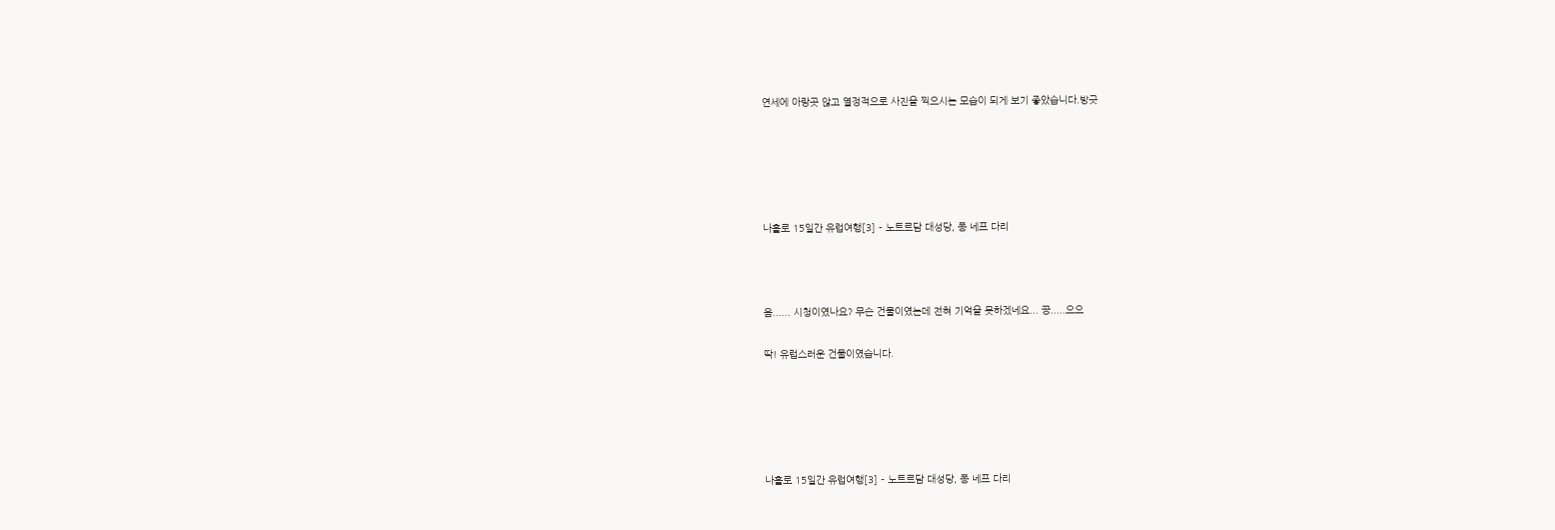연세에 아랑곳 않고 열정적으로 사진을 찍으시는 모습이 되게 보기 좋았습니다.방긋





나홀로 15일간 유럽여행[3] - 노트르담 대성당, 퐁 네프 다리



음...... 시청이였나요? 무슨 건물이였는데 전혀 기억을 못하겠네요... 끙.....으으

딱! 유럽스러운 건물이였습니다.





나홀로 15일간 유럽여행[3] - 노트르담 대성당, 퐁 네프 다리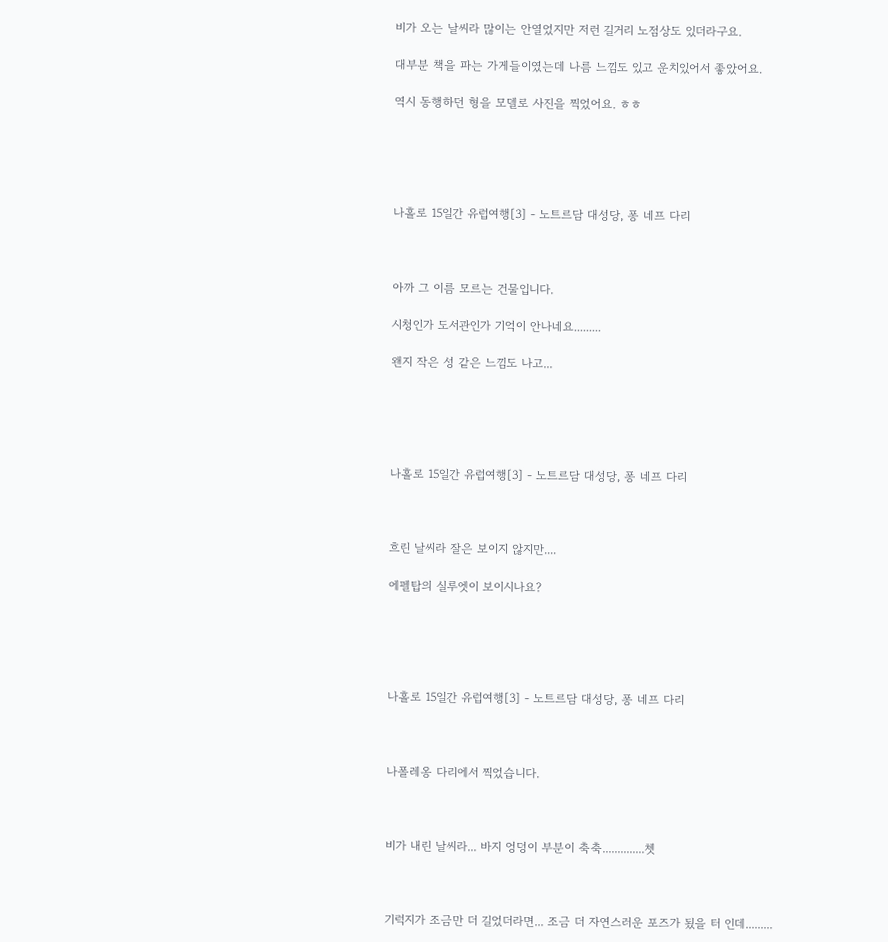비가 오는 날씨라 많이는 안열었지만 저런 길거리 노점상도 있더라구요.

대부분 책을 파는 가게들이였는데 나름 느낌도 있고 운치있어서 좋았어요.

역시 동행하던 형을 모델로 사진을 찍었어요. ㅎㅎ





나홀로 15일간 유럽여행[3] - 노트르담 대성당, 퐁 네프 다리



아까 그 이름 모르는 건물입니다.

시청인가 도서관인가 기억이 안나네요.........

왠지 작은 성 같은 느낌도 나고...





나홀로 15일간 유럽여행[3] - 노트르담 대성당, 퐁 네프 다리



흐린 날씨라 잘은 보이지 않지만....

에펠탑의 실루엣이 보이시나요?





나홀로 15일간 유럽여행[3] - 노트르담 대성당, 퐁 네프 다리



나폴레옹 다리에서 찍었습니다.



비가 내린 날씨라... 바지 엉덩이 부분이 축축..............쳇



기럭지가 조금만 더 길었더라면... 조금 더 자연스러운 포즈가 됬을 터 인데.........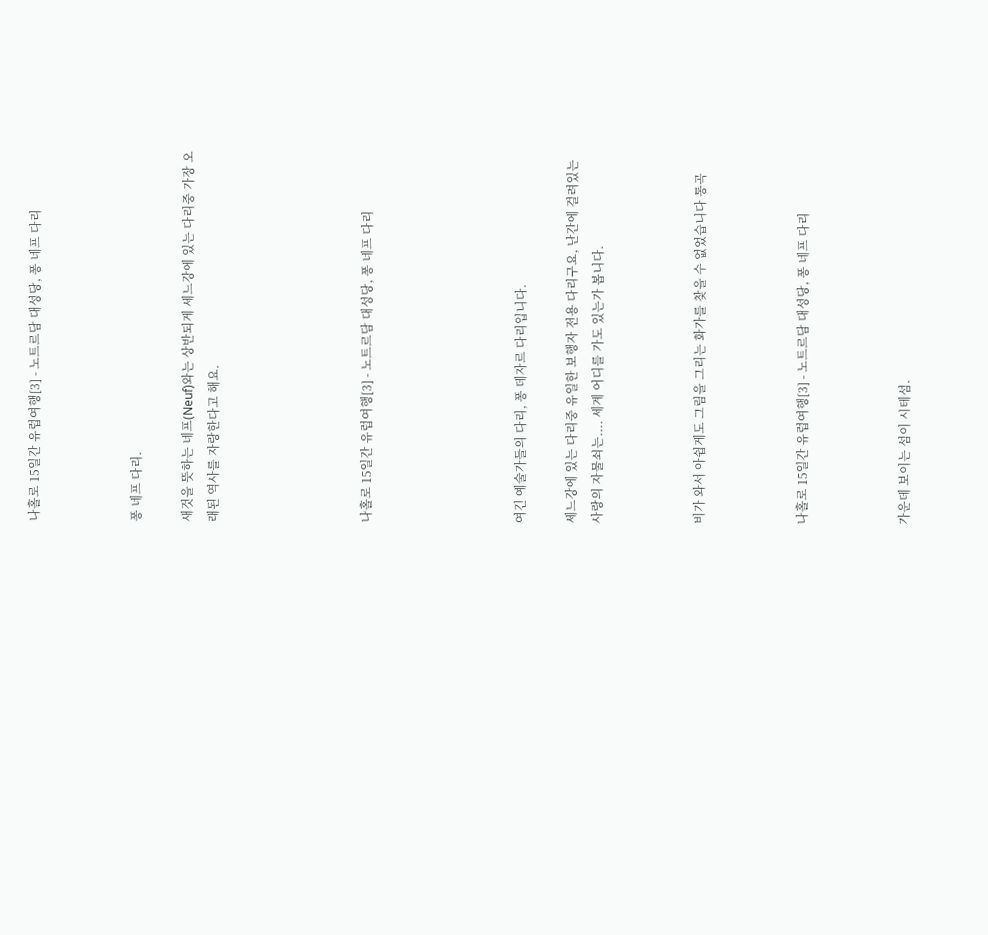나홀로 15일간 유럽여행[3] - 노트르담 대성당, 퐁 네프 다리



퐁 네프 다리.

새것을 뜻하는 네프(Neuf)와는 상반되게 세느강에 있는 다리중 가장 오래된 역사를 자랑한다고 해요.





나홀로 15일간 유럽여행[3] - 노트르담 대성당, 퐁 네프 다리





여긴 예술가들의 다리, 퐁 데자르 다리입니다.

세느강에 있는 다리중 유일한 보행자 전용 다리구요, 난간에 걸려있는 사랑의 자물쇠는.... 세계 어디를 가도 있는가 봅니다.



비가 와서 아쉽게도 그림을 그리는 화가를 찾을 수 없었습니다 통곡



나홀로 15일간 유럽여행[3] - 노트르담 대성당, 퐁 네프 다리



가운데 보이는 섬이 시테섬.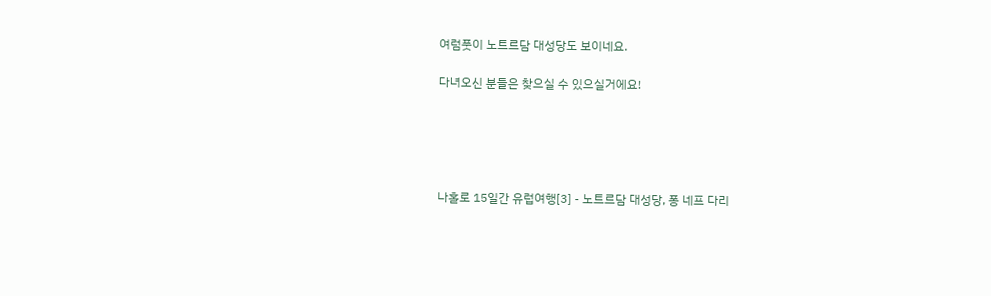여럼풋이 노트르담 대성당도 보이네요.

다녀오신 분들은 찾으실 수 있으실거에요!





나홀로 15일간 유럽여행[3] - 노트르담 대성당, 퐁 네프 다리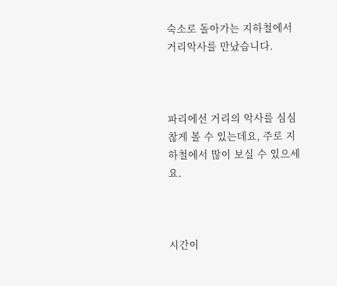숙소로 돌아가는 지하철에서 거리악사를 만났습니다.



파리에선 거리의 악사를 심심찮게 볼 수 있는데요, 주로 지하철에서 많이 보실 수 있으세요.



시간이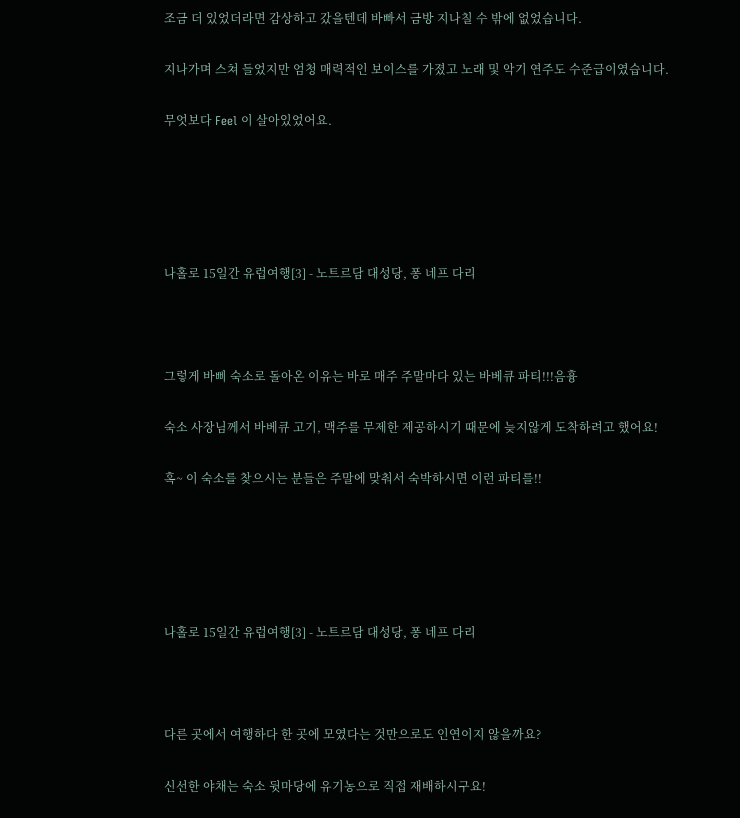조금 더 있었더라면 감상하고 갔을텐데 바빠서 금방 지나칠 수 밖에 없었습니다.

지나가며 스쳐 들었지만 엄청 매력적인 보이스를 가졌고 노래 및 악기 연주도 수준급이였습니다.

무엇보다 Feel 이 살아있었어요.





나홀로 15일간 유럽여행[3] - 노트르담 대성당, 퐁 네프 다리



그렇게 바삐 숙소로 돌아온 이유는 바로 매주 주말마다 있는 바베큐 파티!!!음흉

숙소 사장님께서 바베큐 고기, 맥주를 무제한 제공하시기 때문에 늦지않게 도착하려고 했어요!

혹~ 이 숙소를 찾으시는 분들은 주말에 맞춰서 숙박하시면 이런 파티를!!





나홀로 15일간 유럽여행[3] - 노트르담 대성당, 퐁 네프 다리



다른 곳에서 여행하다 한 곳에 모였다는 것만으로도 인연이지 않을까요?

신선한 야채는 숙소 뒷마당에 유기농으로 직접 재배하시구요!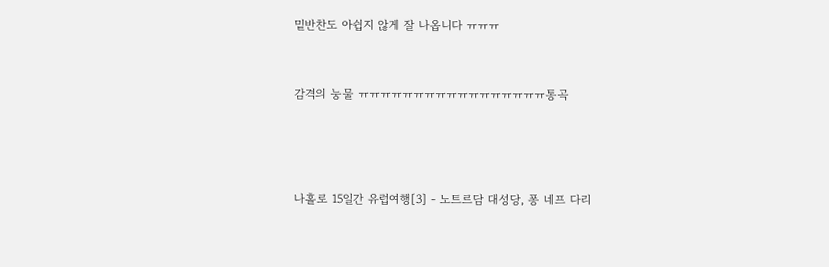밑반찬도 아쉽지 않게 잘 나옵니다 ㅠㅠㅠ



감격의 눙물 ㅠㅠㅠㅠㅠㅠㅠㅠㅠㅠㅠㅠㅠㅠㅠㅠㅠ통곡





나홀로 15일간 유럽여행[3] - 노트르담 대성당, 퐁 네프 다리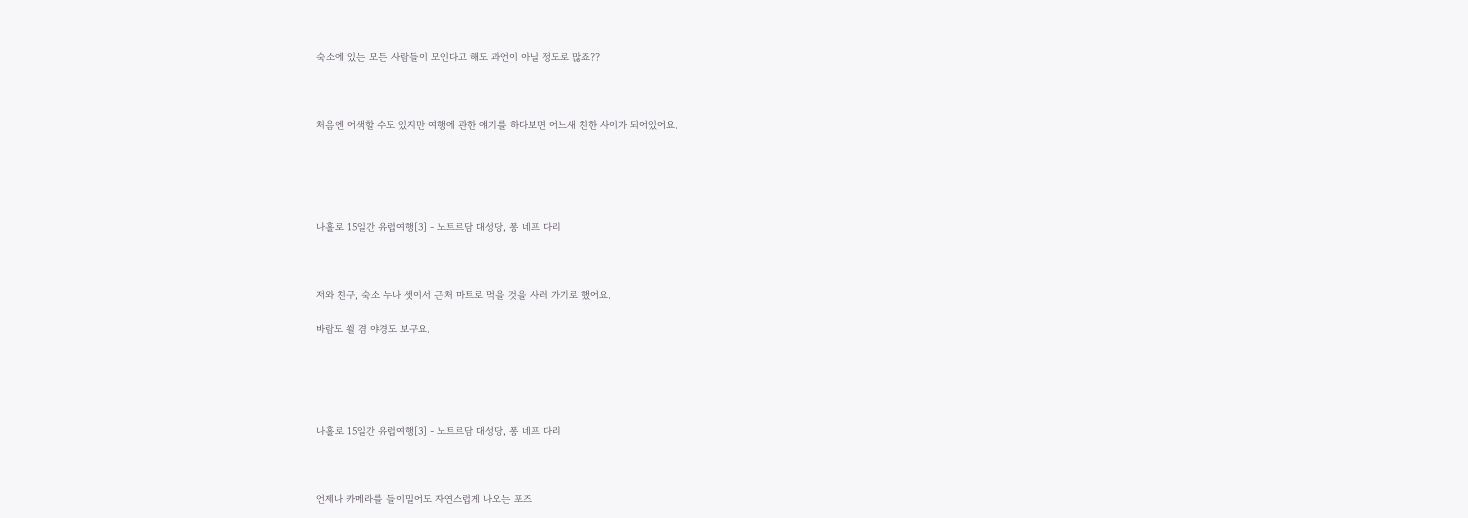숙소에 있는 모든 사람들이 모인다고 해도 과언이 아닐 정도로 많죠??



처음엔 어색할 수도 있지만 여행에 관한 얘기를 하다보면 어느새 친한 사이가 되어있어요.





나홀로 15일간 유럽여행[3] - 노트르담 대성당, 퐁 네프 다리



저와 친구, 숙소 누나 셋이서 근처 마트로 먹을 것을 사러 가기로 했어요.

바람도 쐴 겸 야경도 보구요.





나홀로 15일간 유럽여행[3] - 노트르담 대성당, 퐁 네프 다리



언제나 카메라를 들이밀어도 자연스럽게 나오는 포즈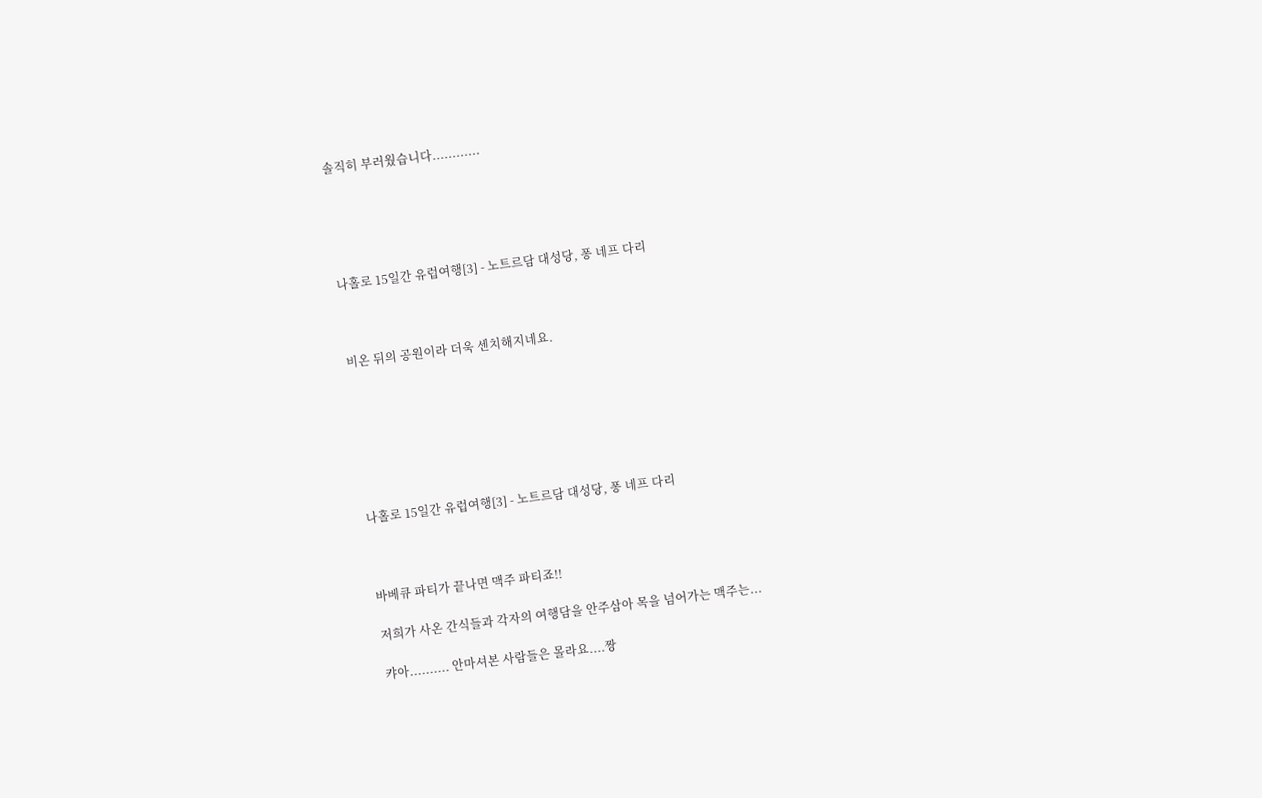솔직히 부러웠습니다............





나홀로 15일간 유럽여행[3] - 노트르담 대성당, 퐁 네프 다리



비온 뒤의 공원이라 더욱 센치해지네요.







나홀로 15일간 유럽여행[3] - 노트르담 대성당, 퐁 네프 다리



바베큐 파티가 끝나면 맥주 파티죠!!

저희가 사온 간식들과 각자의 여행담을 안주삼아 목을 넘어가는 맥주는...

캬아.......... 안마셔본 사람들은 몰라요....짱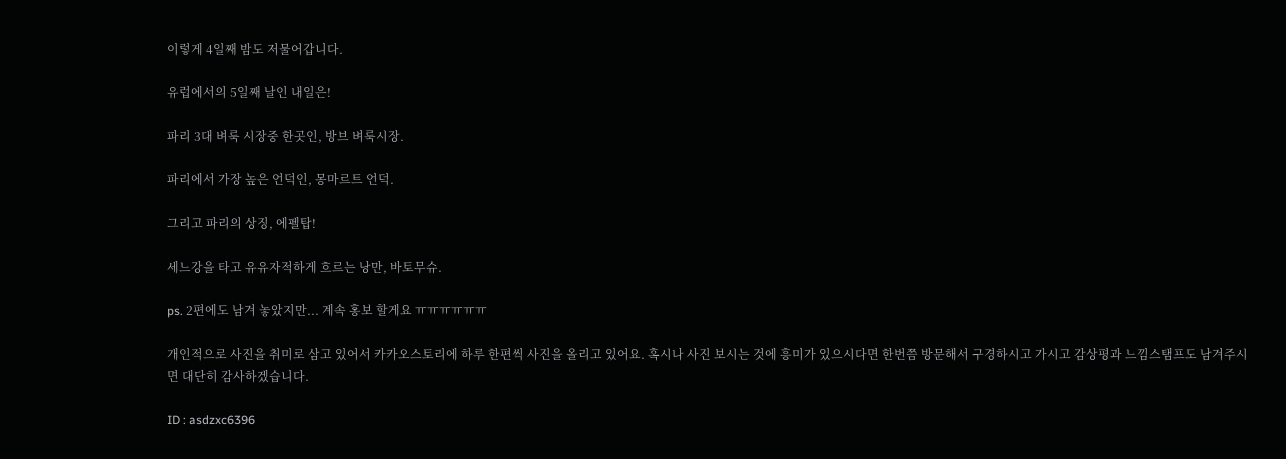이렇게 4일째 밤도 저물어갑니다.

유럽에서의 5일째 날인 내일은!

파리 3대 벼룩 시장중 한곳인, 방브 벼룩시장.

파리에서 가장 높은 언덕인, 몽마르트 언덕.

그리고 파리의 상징, 에펠탑!

세느강을 타고 유유자적하게 흐르는 낭만, 바토무슈.

ps. 2편에도 남겨 놓았지만... 계속 홍보 할게요 ㅠㅠㅠㅠㅠㅠ

개인적으로 사진을 취미로 삼고 있어서 카카오스토리에 하루 한편씩 사진을 올리고 있어요. 혹시나 사진 보시는 것에 흥미가 있으시다면 한번쯤 방문해서 구경하시고 가시고 감상평과 느낌스탬프도 남겨주시면 대단히 감사하겠습니다.

ID : asdzxc6396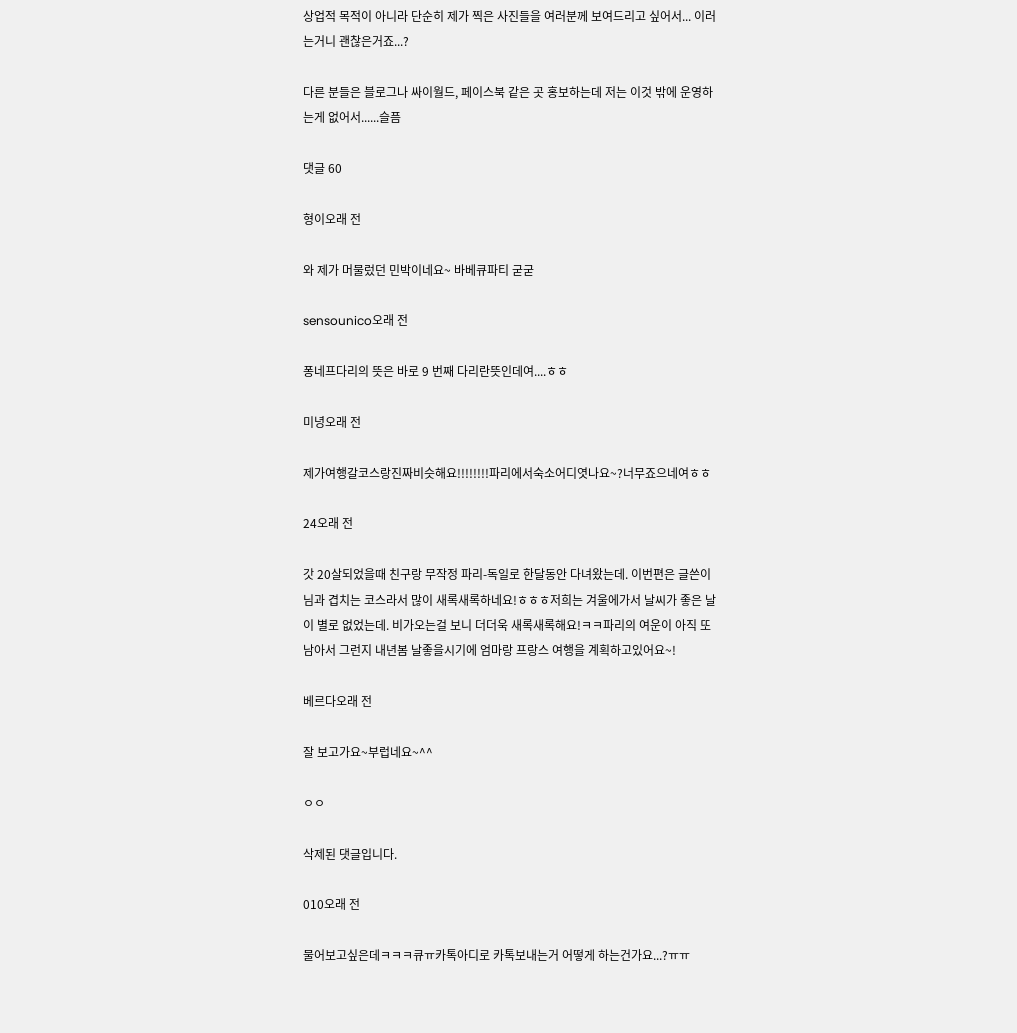상업적 목적이 아니라 단순히 제가 찍은 사진들을 여러분께 보여드리고 싶어서... 이러는거니 괜찮은거죠...?

다른 분들은 블로그나 싸이월드, 페이스북 같은 곳 홍보하는데 저는 이것 밖에 운영하는게 없어서......슬픔

댓글 60

형이오래 전

와 제가 머물렀던 민박이네요~ 바베큐파티 굳굳

sensounico오래 전

퐁네프다리의 뜻은 바로 9 번째 다리란뜻인데여....ㅎㅎ

미녕오래 전

제가여행갈코스랑진짜비슷해요!!!!!!!!파리에서숙소어디엿나요~?너무죠으네여ㅎㅎ

24오래 전

갓 20살되었을때 친구랑 무작정 파리-독일로 한달동안 다녀왔는데. 이번편은 글쓴이님과 겹치는 코스라서 많이 새록새록하네요!ㅎㅎㅎ저희는 겨울에가서 날씨가 좋은 날이 별로 없었는데. 비가오는걸 보니 더더욱 새록새록해요!ㅋㅋ파리의 여운이 아직 또 남아서 그런지 내년봄 날좋을시기에 엄마랑 프랑스 여행을 계획하고있어요~!

베르다오래 전

잘 보고가요~부럽네요~^^

ㅇㅇ

삭제된 댓글입니다.

010오래 전

물어보고싶은데ㅋㅋㅋ큐ㅠ카톡아디로 카톡보내는거 어떻게 하는건가요...?ㅠㅠ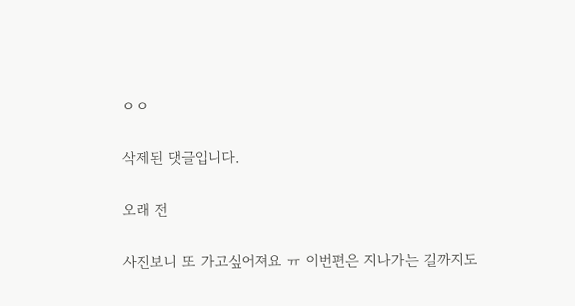ㅇㅇ

삭제된 댓글입니다.

오래 전

사진보니 또 가고싶어져요 ㅠ 이번편은 지나가는 길까지도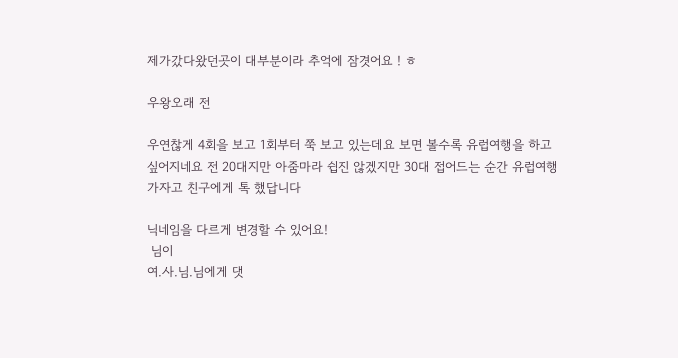제가갔다왔던곳이 대부분이라 추억에 잠겻어요 ! ㅎ

우왕오래 전

우연찮게 4회을 보고 1회부터 쭉 보고 있는데요 보면 볼수록 유럽여행을 하고 싶어지네요 전 20대지만 아줌마라 쉽진 않겠지만 30대 접어드는 순간 유럽여행가자고 친구에게 톡 했답니다

닉네임을 다르게 변경할 수 있어요!
 님이
여.사.님.님에게 댓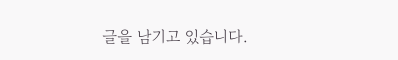글을 남기고 있습니다.